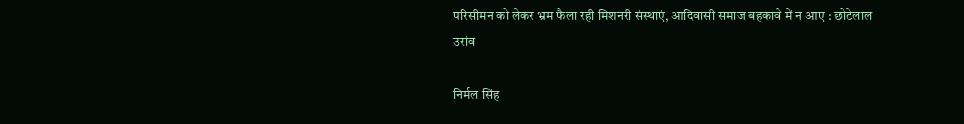परिसीमन को लेकर भ्रम फैला रही मिशनरी संस्थाएं, आदिवासी समाज बहकावे में न आए : छोटेलाल उरांव

निर्मल सिंह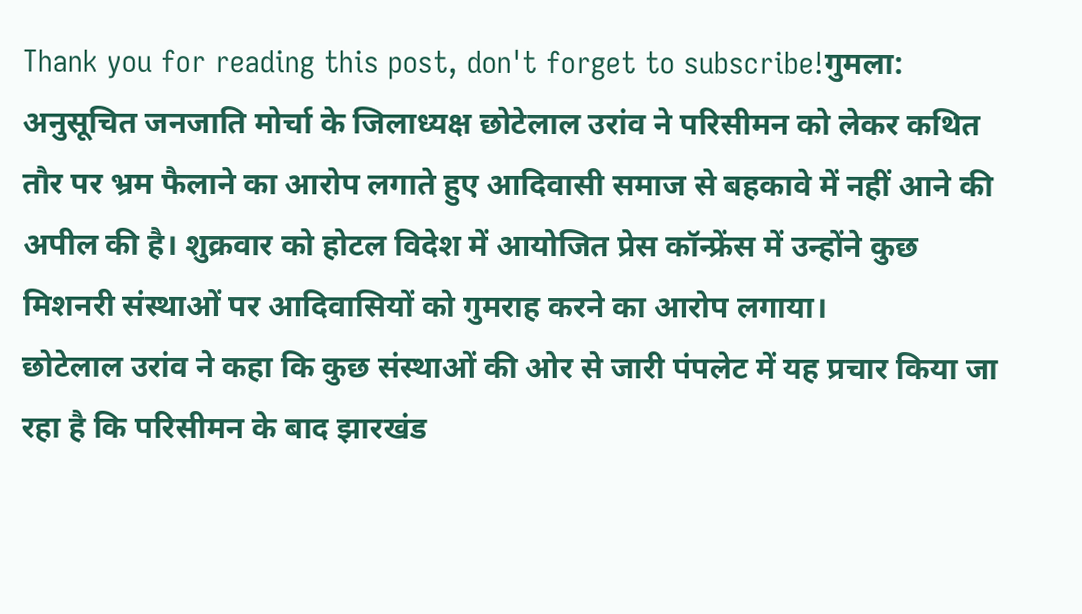Thank you for reading this post, don't forget to subscribe!गुमला: अनुसूचित जनजाति मोर्चा के जिलाध्यक्ष छोटेलाल उरांव ने परिसीमन को लेकर कथित तौर पर भ्रम फैलाने का आरोप लगाते हुए आदिवासी समाज से बहकावे में नहीं आने की अपील की है। शुक्रवार को होटल विदेश में आयोजित प्रेस कॉन्फ्रेंस में उन्होंने कुछ मिशनरी संस्थाओं पर आदिवासियों को गुमराह करने का आरोप लगाया।
छोटेलाल उरांव ने कहा कि कुछ संस्थाओं की ओर से जारी पंपलेट में यह प्रचार किया जा रहा है कि परिसीमन के बाद झारखंड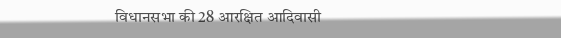विधानसभा की 28 आरक्षित आदिवासी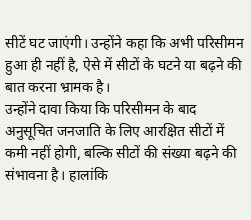सीटें घट जाएंगी। उन्होंने कहा कि अभी परिसीमन हुआ ही नहीं है, ऐसे में सीटों के घटने या बढ़ने की बात करना भ्रामक है।
उन्होंने दावा किया कि परिसीमन के बाद अनुसूचित जनजाति के लिए आरक्षित सीटों में कमी नहीं होगी, बल्कि सीटों की संख्या बढ़ने की संभावना है। हालांकि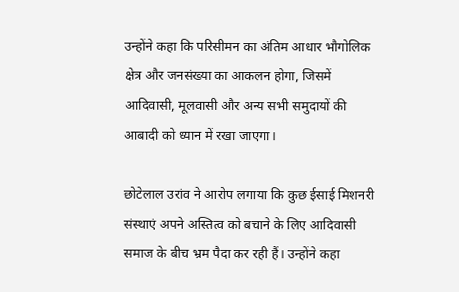उन्होंने कहा कि परिसीमन का अंतिम आधार भौगोलिक क्षेत्र और जनसंख्या का आकलन होगा, जिसमें आदिवासी, मूलवासी और अन्य सभी समुदायों की आबादी को ध्यान में रखा जाएगा।

छोटेलाल उरांव ने आरोप लगाया कि कुछ ईसाई मिशनरी संस्थाएं अपने अस्तित्व को बचाने के लिए आदिवासी समाज के बीच भ्रम पैदा कर रही हैं। उन्होंने कहा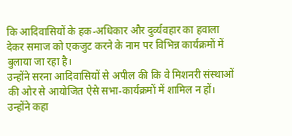कि आदिवासियों के हक-अधिकार और दुर्व्यवहार का हवाला देकर समाज को एकजुट करने के नाम पर विभिन्न कार्यक्रमों में बुलाया जा रहा है।
उन्होंने सरना आदिवासियों से अपील की कि वे मिशनरी संस्थाओं की ओर से आयोजित ऐसे सभा-कार्यक्रमों में शामिल न हों। उन्होंने कहा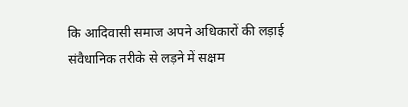कि आदिवासी समाज अपने अधिकारों की लड़ाई संवैधानिक तरीके से लड़ने में सक्षम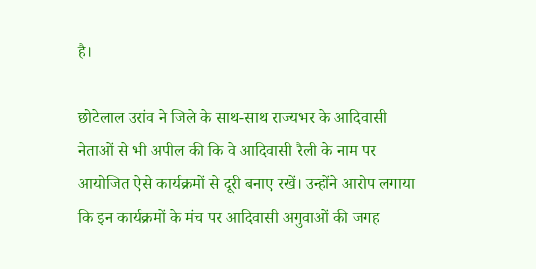है।

छोटेलाल उरांव ने जिले के साथ-साथ राज्यभर के आदिवासी नेताओं से भी अपील की कि वे आदिवासी रैली के नाम पर आयोजित ऐसे कार्यक्रमों से दूरी बनाए रखें। उन्होंने आरोप लगाया कि इन कार्यक्रमों के मंच पर आदिवासी अगुवाओं की जगह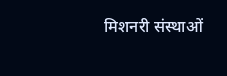मिशनरी संस्थाओं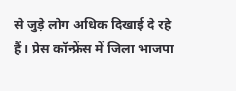से जुड़े लोग अधिक दिखाई दे रहे हैं। प्रेस कॉन्फ्रेंस में जिला भाजपा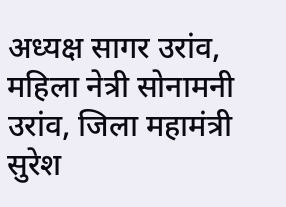अध्यक्ष सागर उरांव, महिला नेत्री सोनामनी उरांव, जिला महामंत्री सुरेश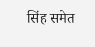सिंह समेत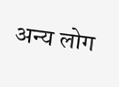अन्य लोग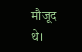मौजूद थे।